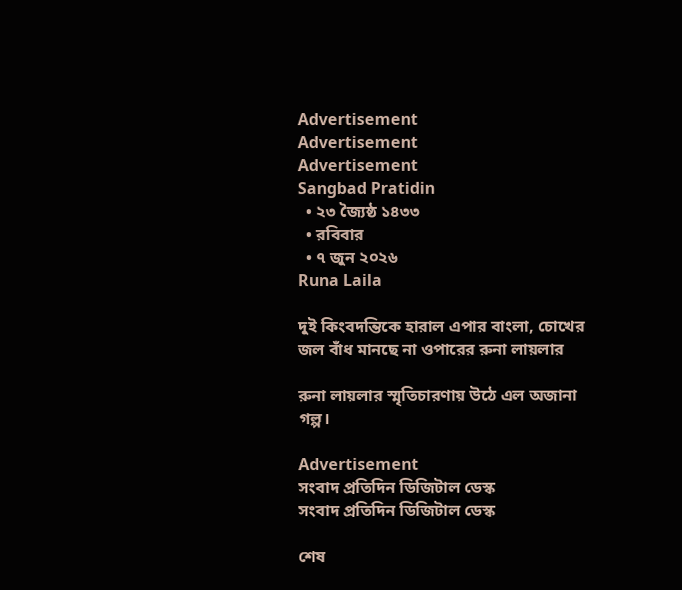Advertisement
Advertisement
Advertisement
Sangbad Pratidin
  • ২৩ জ্যৈষ্ঠ ১৪৩৩
  • রবিবার
  • ৭ জুন ২০২৬
Runa Laila

দুই কিংবদন্তিকে হারাল এপার বাংলা, চোখের জল বাঁধ মানছে না ওপারের রুনা লায়লার

রুনা লায়লার স্মৃতিচারণায় উঠে এল অজানা গল্প।

Advertisement
সংবাদ প্রতিদিন ডিজিটাল ডেস্ক
সংবাদ প্রতিদিন ডিজিটাল ডেস্ক

শেষ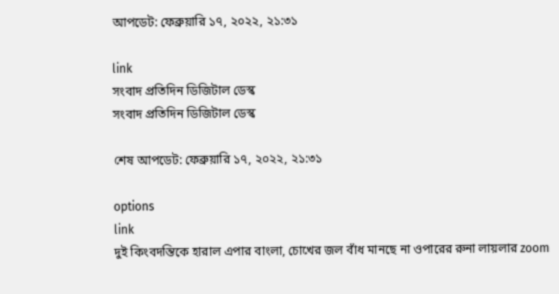আপডেট: ফেব্রুয়ারি ১৭, ২০২২, ২১:৩১

link
সংবাদ প্রতিদিন ডিজিটাল ডেস্ক
সংবাদ প্রতিদিন ডিজিটাল ডেস্ক

শেষ আপডেট: ফেব্রুয়ারি ১৭, ২০২২, ২১:৩১

options
link
দুই কিংবদন্তিকে হারাল এপার বাংলা, চোখের জল বাঁধ মানছে না ওপারের রুনা লায়লার zoom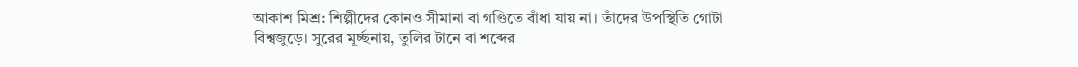আকাশ মিশ্র: শিল্পীদের কোনও সীমানা বা গণ্ডিতে বাঁধা যায় না। তাঁদের উপস্থিতি গোটা বিশ্বজুড়ে। সুরের মূর্চ্ছনায়, তুলির টানে বা শব্দের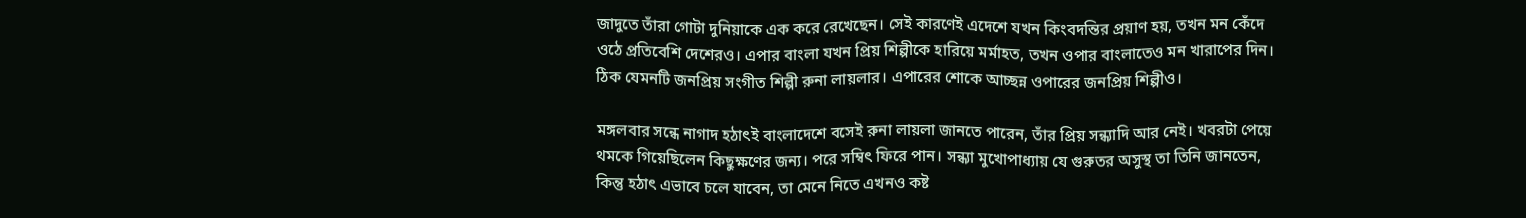জাদুতে তাঁরা গোটা দুনিয়াকে এক করে রেখেছেন। সেই কারণেই এদেশে যখন কিংবদন্তির প্রয়াণ হয়, তখন মন কেঁদে ওঠে প্রতিবেশি দেশেরও। এপার বাংলা যখন প্রিয় শিল্পীকে হারিয়ে মর্মাহত, তখন ওপার বাংলাতেও মন খারাপের দিন। ঠিক যেমনটি জনপ্রিয় সংগীত শিল্পী রুনা লায়লার। এপারের শোকে আচ্ছন্ন ওপারের জনপ্রিয় শিল্পীও।

মঙ্গলবার সন্ধে নাগাদ হঠাৎই বাংলাদেশে বসেই রুনা লায়লা জানতে পারেন, তাঁর প্রিয় সন্ধ্যাদি আর নেই। খবরটা পেয়ে থমকে গিয়েছিলেন কিছুক্ষণের জন্য। পরে সম্বিৎ ফিরে পান। সন্ধ্যা মুখোপাধ্যায় যে গুরুতর অসুস্থ তা তিনি জানতেন, কিন্তু হঠাৎ এভাবে চলে যাবেন, তা মেনে নিতে এখনও কষ্ট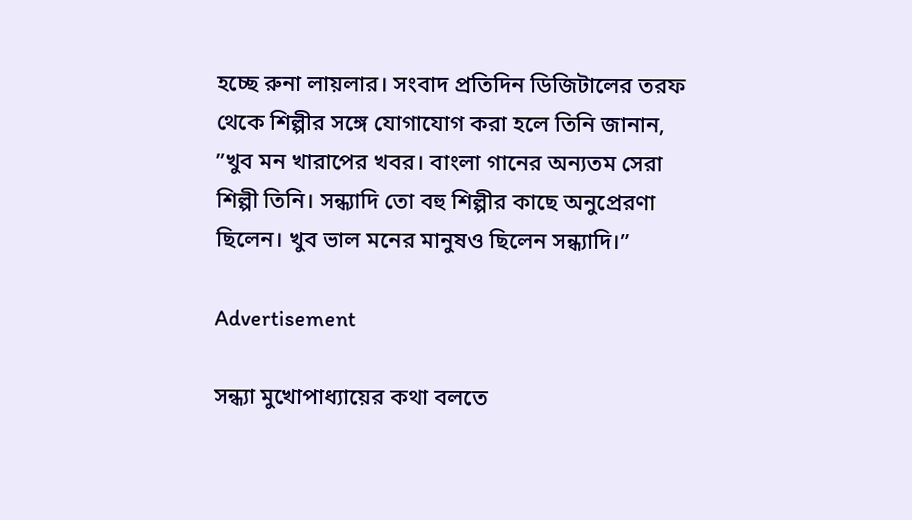হচ্ছে রুনা লায়লার। সংবাদ প্রতিদিন ডিজিটালের তরফ থেকে শিল্পীর সঙ্গে যোগাযোগ করা হলে তিনি জানান, ”খুব মন খারাপের খবর। বাংলা গানের অন্যতম সেরা শিল্পী তিনি। সন্ধ্যাদি তো বহু শিল্পীর কাছে অনুপ্রেরণা ছিলেন। খুব ভাল মনের মানুষও ছিলেন সন্ধ্যাদি।”

Advertisement

সন্ধ্যা মুখোপাধ্যায়ের কথা বলতে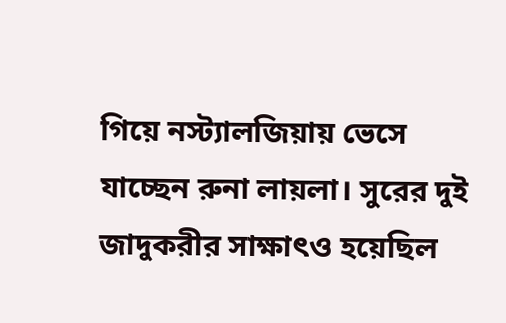গিয়ে নস্ট্যালজিয়ায় ভেসে যাচ্ছেন রুনা লায়লা। সুরের দুই জাদুকরীর সাক্ষাৎও হয়েছিল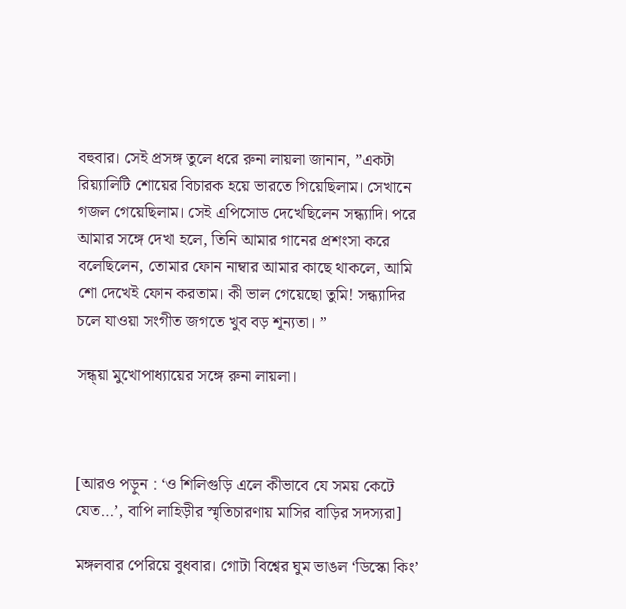বহুবার। সেই প্রসঙ্গ তুলে ধরে রুনা লায়লা জানান, ”একটা রিয়্যালিটি শোয়ের বিচারক হয়ে ভারতে গিয়েছিলাম। সেখানে গজল গেয়েছিলাম। সেই এপিসোড দেখেছিলেন সন্ধ্যাদি। পরে আমার সঙ্গে দেখা হলে, তিনি আমার গানের প্রশংসা করে বলেছিলেন, তোমার ফোন নাম্বার আমার কাছে থাকলে, আমি শো দেখেই ফোন করতাম। কী ভাল গেয়েছো তুমি! সন্ধ্যাদির চলে যাওয়া সংগীত জগতে খুব বড় শূন্যতা। ”

সন্ধ্য়া মুখোপাধ্যায়ের সঙ্গে রুনা লায়লা।



[আরও পড়ুন : ‘ও শিলিগুড়ি এলে কীভাবে যে সময় কেটে যেত…’, বাপি লাহিড়ীর স্মৃতিচারণায় মাসির বাড়ির সদস্যরা]

মঙ্গলবার পেরিয়ে বুধবার। গোটা বিশ্বের ঘুম ভাঙল ‘ডিস্কো কিং’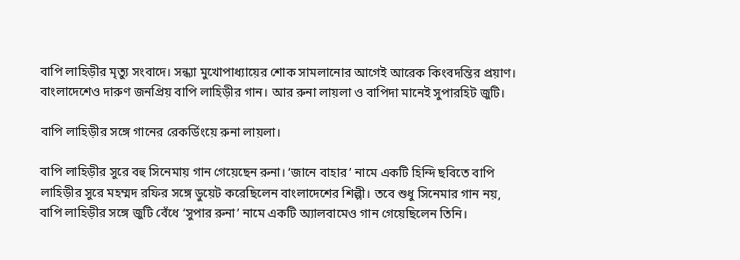বাপি লাহিড়ীর মৃত্যু সংবাদে। সন্ধ্যা মুখোপাধ্যায়ের শোক সামলানোর আগেই আরেক কিংবদন্তির প্রয়াণ। বাংলাদেশেও দারুণ জনপ্রিয় বাপি লাহিড়ীর গান। আর রুনা লায়লা ও বাপিদা মানেই সুপারহিট জুটি।

বাপি লাহিড়ীর সঙ্গে গানের রেকর্ডিংয়ে রুনা লায়লা।

বাপি লাহিড়ীর সুরে বহু সিনেমায় গান গেয়েছেন রুনা। ‘জানে বাহার’ নামে একটি হিন্দি ছবিতে বাপি লাহিড়ীর সুরে মহম্মদ রফির সঙ্গে ডুয়েট করেছিলেন বাংলাদেশের শিল্পী। তবে শুধু সিনেমার গান নয়, বাপি লাহিড়ীর সঙ্গে জুটি বেঁধে ‘সুপার রুনা’ নামে একটি অ্যালবামেও গান গেয়েছিলেন তিনি।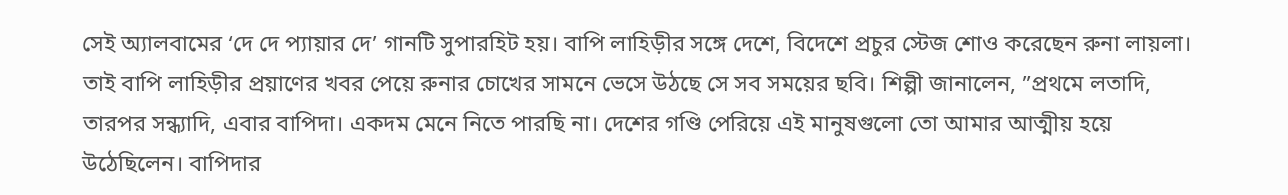সেই অ্যালবামের ‘দে দে প্যায়ার দে’ গানটি সুপারহিট হয়। বাপি লাহিড়ীর সঙ্গে দেশে, বিদেশে প্রচুর স্টেজ শোও করেছেন রুনা লায়লা। তাই বাপি লাহিড়ীর প্রয়াণের খবর পেয়ে রুনার চোখের সামনে ভেসে উঠছে সে সব সময়ের ছবি। শিল্পী জানালেন, ”প্রথমে লতাদি, তারপর সন্ধ্যাদি, এবার বাপিদা। একদম মেনে নিতে পারছি না। দেশের গণ্ডি পেরিয়ে এই মানুষগুলো তো আমার আত্মীয় হয়ে উঠেছিলেন। বাপিদার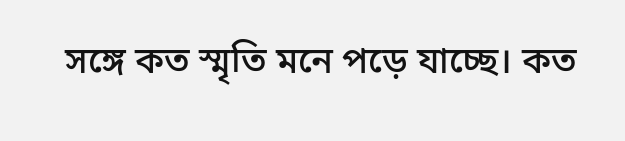সঙ্গে কত স্মৃতি মনে পড়ে যাচ্ছে। কত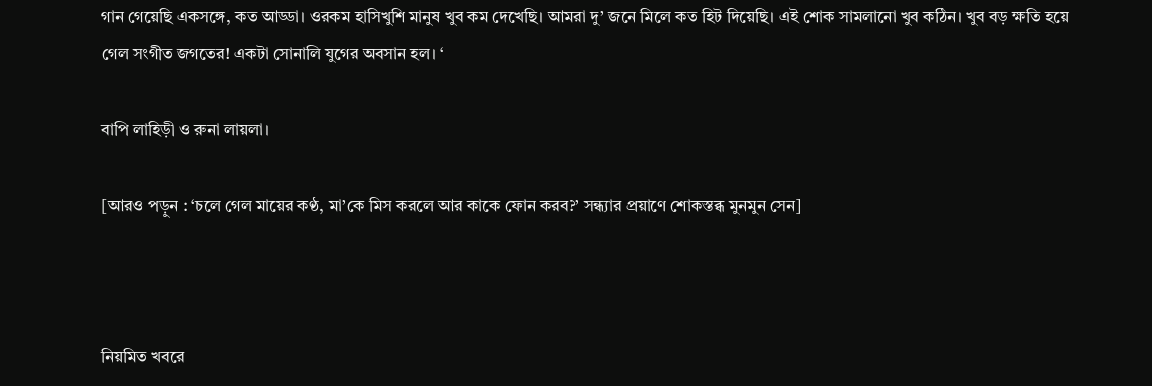গান গেয়েছি একসঙ্গে, কত আড্ডা। ওরকম হাসিখুশি মানুষ খুব কম দেখেছি। আমরা দু’ জনে মিলে কত হিট দিয়েছি। এই শোক সামলানো খুব কঠিন। খুব বড় ক্ষতি হয়ে গেল সংগীত জগতের! একটা সোনালি যুগের অবসান হল। ‘

বাপি লাহিড়ী ও রুনা লায়লা।

[আরও পড়ুন : ‘চলে গেল মায়ের কণ্ঠ, মা’কে মিস করলে আর কাকে ফোন করব?’ সন্ধ্যার প্রয়াণে শোকস্তব্ধ মুনমুন সেন]



নিয়মিত খবরে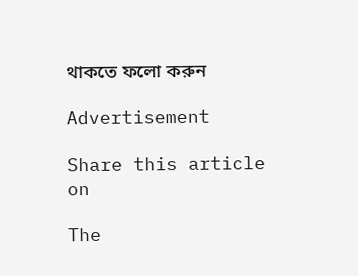থাকতে ফলো করুন

Advertisement

Share this article on

The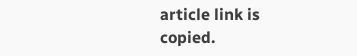article link is copied.